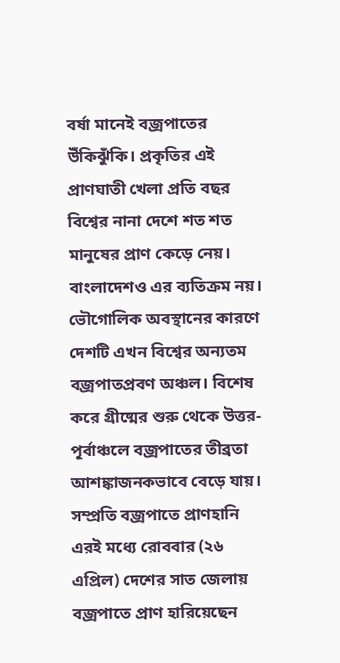বর্ষা মানেই বজ্রপাতের উঁকিঝুঁকি। প্রকৃতির এই প্রাণঘাতী খেলা প্রতি বছর বিশ্বের নানা দেশে শত শত মানুষের প্রাণ কেড়ে নেয়। বাংলাদেশও এর ব্যতিক্রম নয়। ভৌগোলিক অবস্থানের কারণে দেশটি এখন বিশ্বের অন্যতম বজ্রপাতপ্রবণ অঞ্চল। বিশেষ করে গ্রীষ্মের শুরু থেকে উত্তর-পূর্বাঞ্চলে বজ্রপাতের তীব্রতা আশঙ্কাজনকভাবে বেড়ে যায়।
সম্প্রতি বজ্রপাতে প্রাণহানি
এরই মধ্যে রোববার (২৬ এপ্রিল) দেশের সাত জেলায় বজ্রপাতে প্রাণ হারিয়েছেন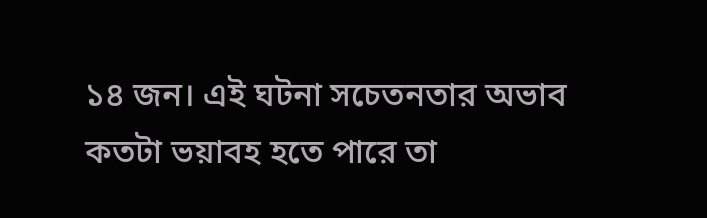১৪ জন। এই ঘটনা সচেতনতার অভাব কতটা ভয়াবহ হতে পারে তা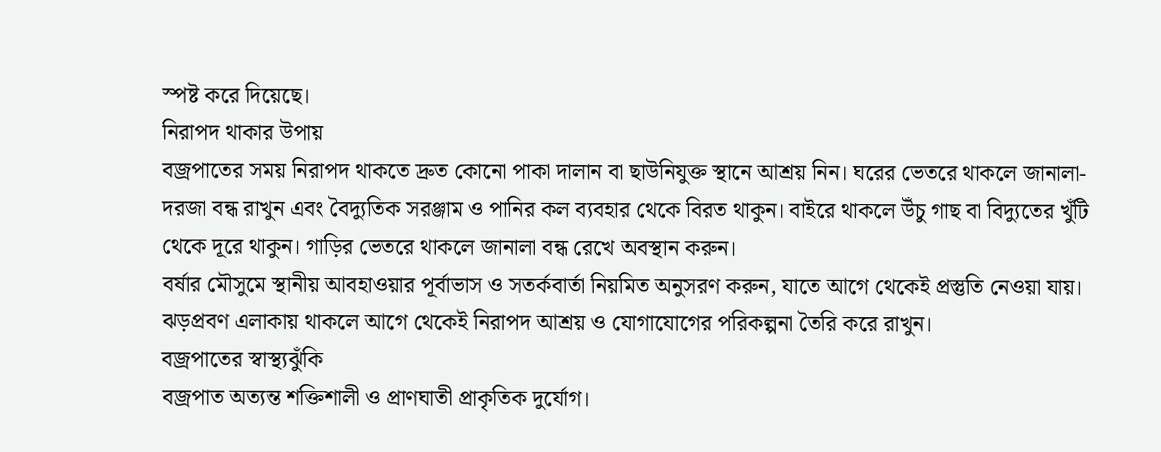স্পষ্ট করে দিয়েছে।
নিরাপদ থাকার উপায়
বজ্রপাতের সময় নিরাপদ থাকতে দ্রুত কোনো পাকা দালান বা ছাউনিযুক্ত স্থানে আশ্রয় নিন। ঘরের ভেতরে থাকলে জানালা-দরজা বন্ধ রাখুন এবং বৈদ্যুতিক সরঞ্জাম ও পানির কল ব্যবহার থেকে বিরত থাকুন। বাইরে থাকলে উঁচু গাছ বা বিদ্যুতের খুঁটি থেকে দূরে থাকুন। গাড়ির ভেতরে থাকলে জানালা বন্ধ রেখে অবস্থান করুন।
বর্ষার মৌসুমে স্থানীয় আবহাওয়ার পূর্বাভাস ও সতর্কবার্তা নিয়মিত অনুসরণ করুন, যাতে আগে থেকেই প্রস্তুতি নেওয়া যায়। ঝড়প্রবণ এলাকায় থাকলে আগে থেকেই নিরাপদ আশ্রয় ও যোগাযোগের পরিকল্পনা তৈরি করে রাখুন।
বজ্রপাতের স্বাস্থ্যঝুঁকি
বজ্রপাত অত্যন্ত শক্তিশালী ও প্রাণঘাতী প্রাকৃতিক দুর্যোগ।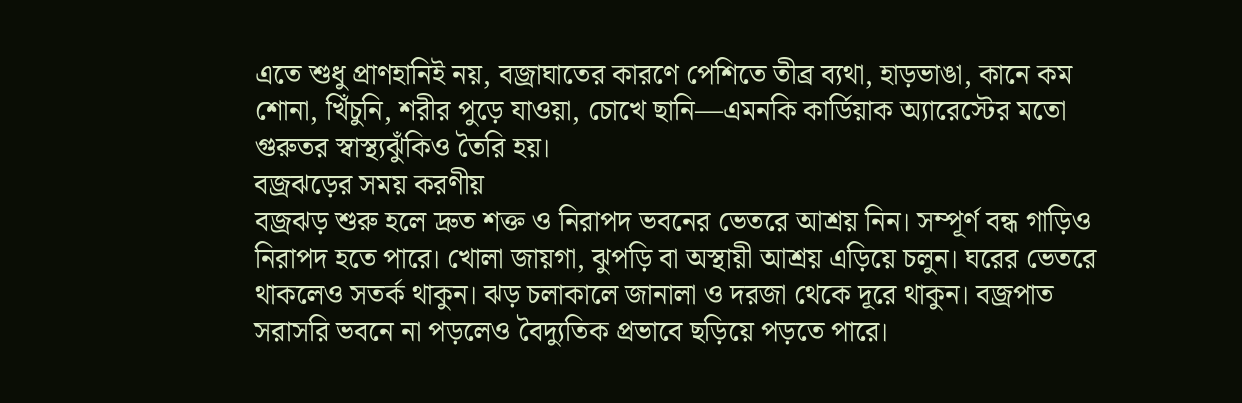এতে শুধু প্রাণহানিই নয়, বজ্রাঘাতের কারণে পেশিতে তীব্র ব্যথা, হাড়ভাঙা, কানে কম শোনা, খিঁচুনি, শরীর পুড়ে যাওয়া, চোখে ছানি—এমনকি কার্ডিয়াক অ্যারেস্টের মতো গুরুতর স্বাস্থ্যঝুঁকিও তৈরি হয়।
বজ্রঝড়ের সময় করণীয়
বজ্রঝড় শুরু হলে দ্রুত শক্ত ও নিরাপদ ভবনের ভেতরে আশ্রয় নিন। সম্পূর্ণ বন্ধ গাড়িও নিরাপদ হতে পারে। খোলা জায়গা, ঝুপড়ি বা অস্থায়ী আশ্রয় এড়িয়ে চলুন। ঘরের ভেতরে থাকলেও সতর্ক থাকুন। ঝড় চলাকালে জানালা ও দরজা থেকে দূরে থাকুন। বজ্রপাত সরাসরি ভবনে না পড়লেও বৈদ্যুতিক প্রভাবে ছড়িয়ে পড়তে পারে।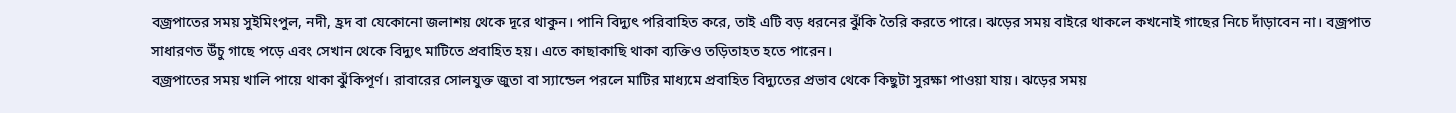বজ্রপাতের সময় সুইমিংপুল, নদী, হ্রদ বা যেকোনো জলাশয় থেকে দূরে থাকুন। পানি বিদ্যুৎ পরিবাহিত করে, তাই এটি বড় ধরনের ঝুঁকি তৈরি করতে পারে। ঝড়ের সময় বাইরে থাকলে কখনোই গাছের নিচে দাঁড়াবেন না। বজ্রপাত সাধারণত উঁচু গাছে পড়ে এবং সেখান থেকে বিদ্যুৎ মাটিতে প্রবাহিত হয়। এতে কাছাকাছি থাকা ব্যক্তিও তড়িতাহত হতে পারেন।
বজ্রপাতের সময় খালি পায়ে থাকা ঝুঁকিপূর্ণ। রাবারের সোলযুক্ত জুতা বা স্যান্ডেল পরলে মাটির মাধ্যমে প্রবাহিত বিদ্যুতের প্রভাব থেকে কিছুটা সুরক্ষা পাওয়া যায়। ঝড়ের সময়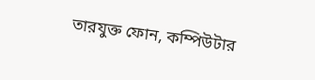তারযুক্ত ফোন, কম্পিউটার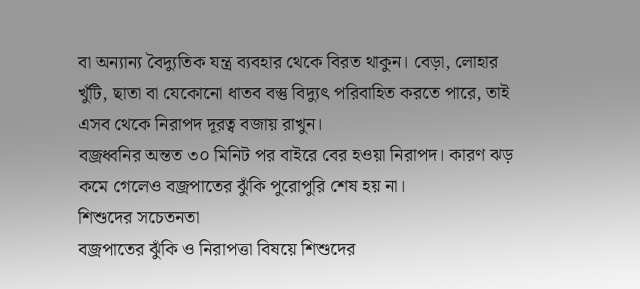বা অন্যান্য বৈদ্যুতিক যন্ত্র ব্যবহার থেকে বিরত থাকুন। বেড়া, লোহার খুঁটি, ছাতা বা যেকোনো ধাতব বস্তু বিদ্যুৎ পরিবাহিত করতে পারে, তাই এসব থেকে নিরাপদ দূরত্ব বজায় রাখুন।
বজ্রধ্বনির অন্তত ৩০ মিনিট পর বাইরে বের হওয়া নিরাপদ। কারণ ঝড় কমে গেলেও বজ্রপাতের ঝুঁকি পুরোপুরি শেষ হয় না।
শিশুদের সচেতনতা
বজ্রপাতের ঝুঁকি ও নিরাপত্তা বিষয়ে শিশুদের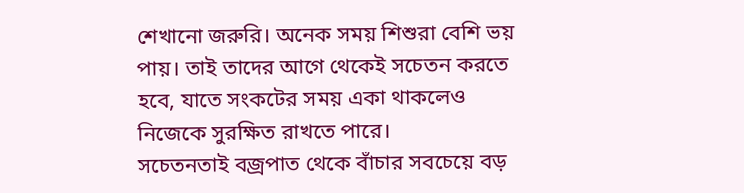শেখানো জরুরি। অনেক সময় শিশুরা বেশি ভয় পায়। তাই তাদের আগে থেকেই সচেতন করতে হবে, যাতে সংকটের সময় একা থাকলেও নিজেকে সুরক্ষিত রাখতে পারে।
সচেতনতাই বজ্রপাত থেকে বাঁচার সবচেয়ে বড়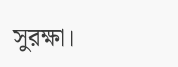সুরক্ষা।